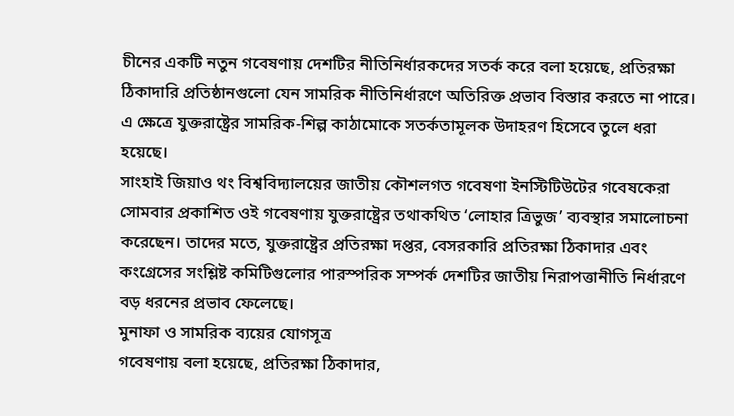চীনের একটি নতুন গবেষণায় দেশটির নীতিনির্ধারকদের সতর্ক করে বলা হয়েছে, প্রতিরক্ষা ঠিকাদারি প্রতিষ্ঠানগুলো যেন সামরিক নীতিনির্ধারণে অতিরিক্ত প্রভাব বিস্তার করতে না পারে। এ ক্ষেত্রে যুক্তরাষ্ট্রের সামরিক-শিল্প কাঠামোকে সতর্কতামূলক উদাহরণ হিসেবে তুলে ধরা হয়েছে।
সাংহাই জিয়াও থং বিশ্ববিদ্যালয়ের জাতীয় কৌশলগত গবেষণা ইনস্টিটিউটের গবেষকেরা সোমবার প্রকাশিত ওই গবেষণায় যুক্তরাষ্ট্রের তথাকথিত ‘লোহার ত্রিভুজ’ ব্যবস্থার সমালোচনা করেছেন। তাদের মতে, যুক্তরাষ্ট্রের প্রতিরক্ষা দপ্তর, বেসরকারি প্রতিরক্ষা ঠিকাদার এবং কংগ্রেসের সংশ্লিষ্ট কমিটিগুলোর পারস্পরিক সম্পর্ক দেশটির জাতীয় নিরাপত্তানীতি নির্ধারণে বড় ধরনের প্রভাব ফেলেছে।
মুনাফা ও সামরিক ব্যয়ের যোগসূত্র
গবেষণায় বলা হয়েছে, প্রতিরক্ষা ঠিকাদার,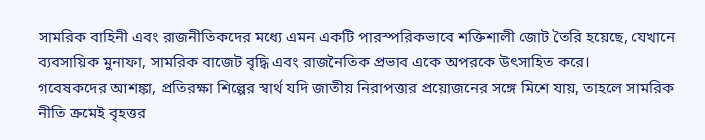সামরিক বাহিনী এবং রাজনীতিকদের মধ্যে এমন একটি পারস্পরিকভাবে শক্তিশালী জোট তৈরি হয়েছে, যেখানে ব্যবসায়িক মুনাফা, সামরিক বাজেট বৃদ্ধি এবং রাজনৈতিক প্রভাব একে অপরকে উৎসাহিত করে।
গবেষকদের আশঙ্কা, প্রতিরক্ষা শিল্পের স্বার্থ যদি জাতীয় নিরাপত্তার প্রয়োজনের সঙ্গে মিশে যায়, তাহলে সামরিক নীতি ক্রমেই বৃহত্তর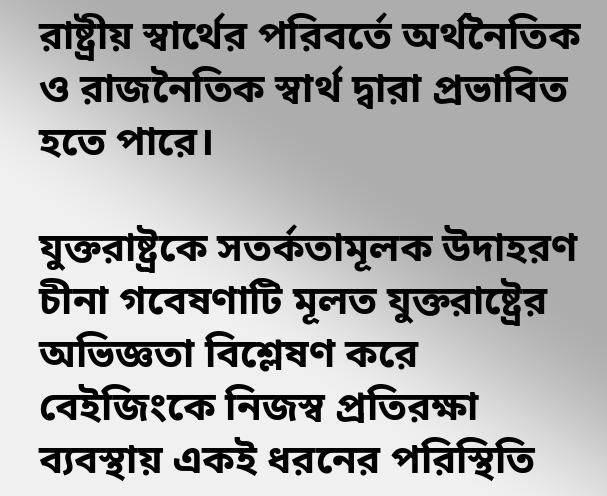রাষ্ট্রীয় স্বার্থের পরিবর্তে অর্থনৈতিক ও রাজনৈতিক স্বার্থ দ্বারা প্রভাবিত হতে পারে।

যুক্তরাষ্ট্রকে সতর্কতামূলক উদাহরণ
চীনা গবেষণাটি মূলত যুক্তরাষ্ট্রের অভিজ্ঞতা বিশ্লেষণ করে বেইজিংকে নিজস্ব প্রতিরক্ষা ব্যবস্থায় একই ধরনের পরিস্থিতি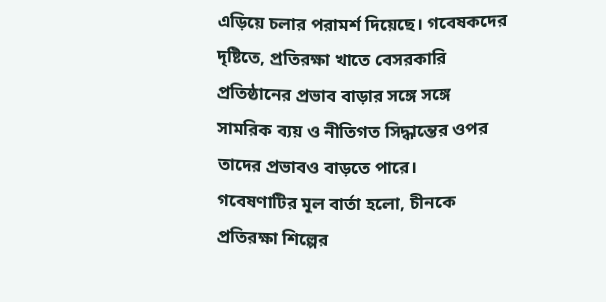এড়িয়ে চলার পরামর্শ দিয়েছে। গবেষকদের দৃষ্টিতে, প্রতিরক্ষা খাতে বেসরকারি প্রতিষ্ঠানের প্রভাব বাড়ার সঙ্গে সঙ্গে সামরিক ব্যয় ও নীতিগত সিদ্ধান্তের ওপর তাদের প্রভাবও বাড়তে পারে।
গবেষণাটির মূল বার্তা হলো, চীনকে প্রতিরক্ষা শিল্পের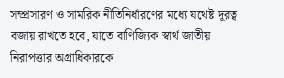সম্প্রসারণ ও সামরিক নীতিনির্ধারণের মধ্যে যথেষ্ট দূরত্ব বজায় রাখতে হবে, যাতে বাণিজ্যিক স্বার্থ জাতীয় নিরাপত্তার অগ্রাধিকারকে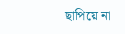ছাপিয়ে না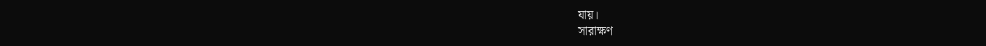যায়।
সারাক্ষণ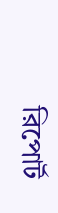রিপোর্ট